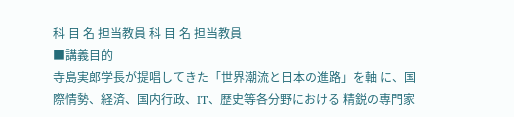科 目 名 担当教員 科 目 名 担当教員
■講義目的
寺島実郎学長が提唱してきた「世界潮流と日本の進路」を軸 に、国際情勢、経済、国内行政、IT、歴史等各分野における 精鋭の専門家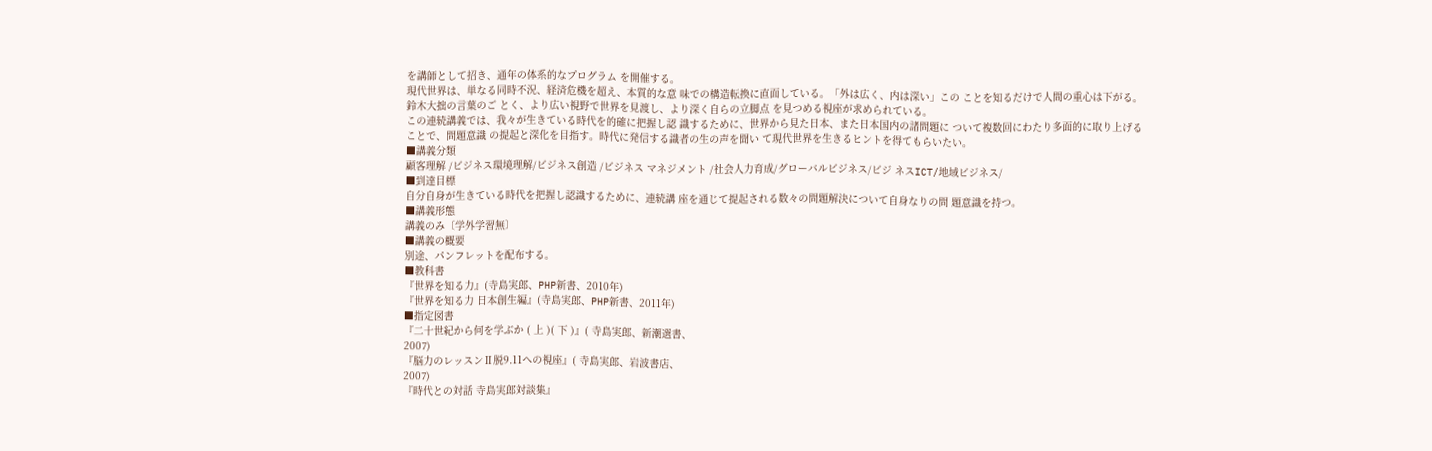を講師として招き、通年の体系的なプログラム を開催する。
現代世界は、単なる同時不況、経済危機を超え、本質的な意 味での構造転換に直面している。「外は広く、内は深い」この ことを知るだけで人間の重心は下がる。鈴木大拙の言葉のご とく、より広い視野で世界を見渡し、より深く自らの立脚点 を見つめる視座が求められている。
この連続講義では、我々が生きている時代を的確に把握し認 識するために、世界から見た日本、また日本国内の諸問題に ついて複数回にわたり多面的に取り上げることで、問題意識 の提起と深化を目指す。時代に発信する識者の生の声を聞い て現代世界を生きるヒントを得てもらいたい。
■講義分類
顧客理解 /ビジネス環境理解/ビジネス創造 /ビジネス マネジメント /社会人力育成/グローバルビジネス/ビジ ネスICT/地域ビジネス/
■到達目標
自分自身が生きている時代を把握し認識するために、連続講 座を通じて提起される数々の問題解決について自身なりの問 題意識を持つ。
■講義形態
講義のみ〔学外学習無〕
■講義の概要
別途、パンフレットを配布する。
■教科書
『世界を知る力』(寺島実郎、PHP新書、2010年)
『世界を知る力 日本創生編』(寺島実郎、PHP新書、2011年)
■指定図書
『二十世紀から何を学ぶか ( 上 )( 下 )』( 寺島実郎、新潮選書、
2007)
『脳力のレッスンⅡ脱9.11への視座』( 寺島実郎、岩波書店、
2007)
『時代との対話 寺島実郎対談集』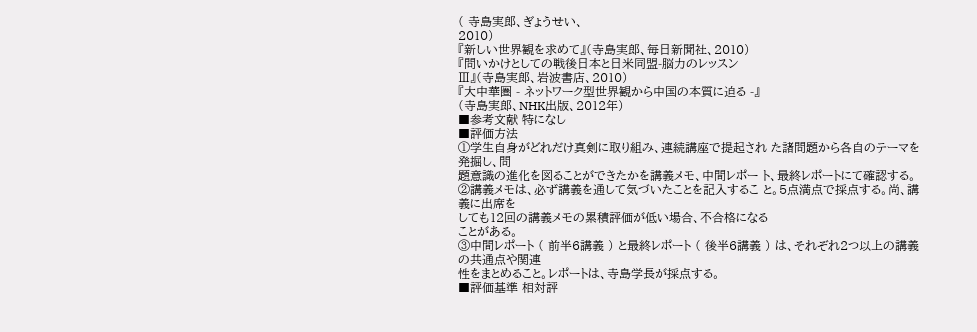( 寺島実郎、ぎょうせい、
2010)
『新しい世界観を求めて』(寺島実郎、毎日新聞社、2010)
『問いかけとしての戦後日本と日米同盟-脳力のレッスン
Ⅲ』(寺島実郎、岩波書店、2010)
『大中華圏 - ネットワーク型世界観から中国の本質に迫る -』
(寺島実郎、NHK出版、2012年)
■参考文献 特になし
■評価方法
①学生自身がどれだけ真剣に取り組み、連続講座で提起され た諸問題から各自のテーマを発掘し、問
題意識の進化を図ることができたかを講義メモ、中間レポー ト、最終レポートにて確認する。
②講義メモは、必ず講義を通して気づいたことを記入するこ と。5点満点で採点する。尚、講義に出席を
しても12回の講義メモの累積評価が低い場合、不合格になる
ことがある。
③中間レポート ( 前半6講義 ) と最終レポート ( 後半6講義 ) は、それぞれ2つ以上の講義の共通点や関連
性をまとめること。レポートは、寺島学長が採点する。
■評価基準 相対評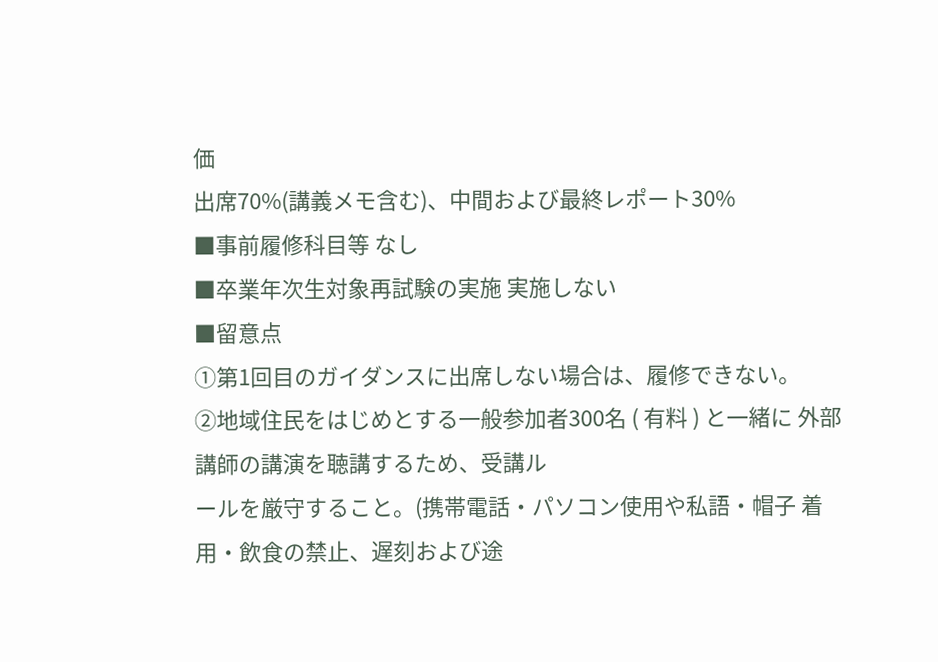価
出席70%(講義メモ含む)、中間および最終レポート30%
■事前履修科目等 なし
■卒業年次生対象再試験の実施 実施しない
■留意点
①第1回目のガイダンスに出席しない場合は、履修できない。
②地域住民をはじめとする一般参加者300名 ( 有料 ) と一緒に 外部講師の講演を聴講するため、受講ル
ールを厳守すること。(携帯電話・パソコン使用や私語・帽子 着用・飲食の禁止、遅刻および途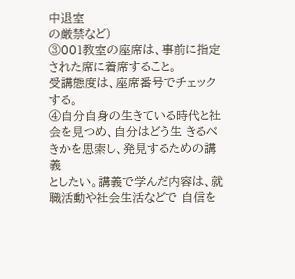中退室
の厳禁など)
③001教室の座席は、事前に指定された席に着席すること。
受講態度は、座席番号でチェックする。
④自分自身の生きている時代と社会を見つめ、自分はどう生 きるべきかを思索し、発見するための講義
としたい。講義で学んだ内容は、就職活動や社会生活などで 自信を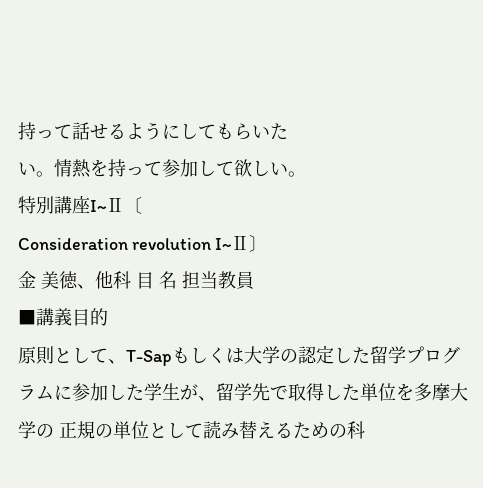持って話せるようにしてもらいた
い。情熱を持って参加して欲しい。
特別講座I~Ⅱ〔
Consideration revolution I~Ⅱ〕
金 美徳、他科 目 名 担当教員
■講義目的
原則として、T-Sapもしくは大学の認定した留学プログ ラムに参加した学生が、留学先で取得した単位を多摩大学の 正規の単位として読み替えるための科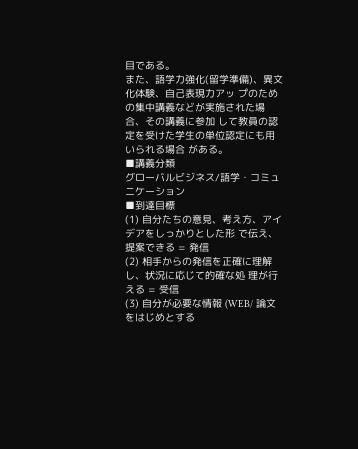目である。
また、語学力強化(留学準備)、異文化体験、自己表現力アッ プのための集中講義などが実施された場合、その講義に参加 して教員の認定を受けた学生の単位認定にも用いられる場合 がある。
■講義分類
グローバルビジネス/語学・コミュニケーション
■到達目標
(1) 自分たちの意見、考え方、アイデアをしっかりとした形 で伝え、提案できる = 発信
(2) 相手からの発信を正確に理解し、状況に応じて的確な処 理が行える = 受信
(3) 自分が必要な情報 (WEB/ 論文をはじめとする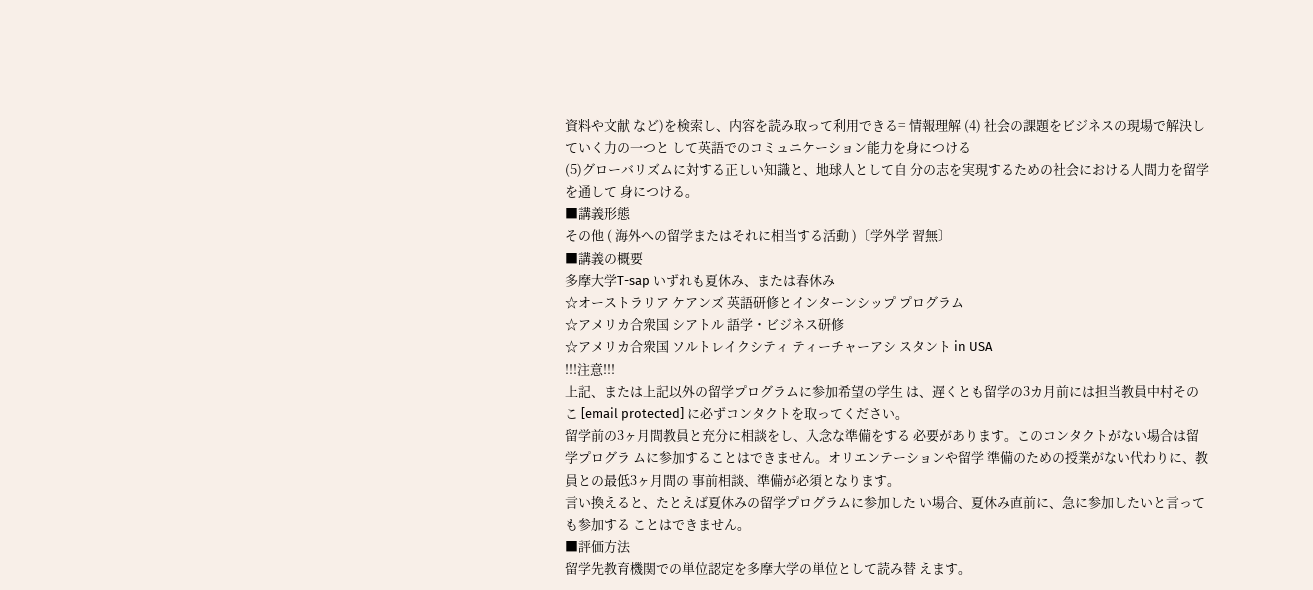資料や文献 など)を検索し、内容を読み取って利用できる= 情報理解 (4) 社会の課題をビジネスの現場で解決していく力の一つと して英語でのコミュニケーション能力を身につける
(5)グローバリズムに対する正しい知識と、地球人として自 分の志を実現するための社会における人間力を留学を通して 身につける。
■講義形態
その他 ( 海外への留学またはそれに相当する活動 )〔学外学 習無〕
■講義の概要
多摩大学T-sap いずれも夏休み、または春休み
☆オーストラリア ケアンズ 英語研修とインターンシップ プログラム
☆アメリカ合衆国 シアトル 語学・ビジネス研修
☆アメリカ合衆国 ソルトレイクシティ ティーチャーアシ スタント in USA
!!!注意!!!
上記、または上記以外の留学プログラムに参加希望の学生 は、遅くとも留学の3カ月前には担当教員中村そのこ [email protected] に必ずコンタクトを取ってください。
留学前の3ヶ月間教員と充分に相談をし、入念な準備をする 必要があります。このコンタクトがない場合は留学プログラ ムに参加することはできません。オリエンテーションや留学 準備のための授業がない代わりに、教員との最低3ヶ月間の 事前相談、準備が必須となります。
言い換えると、たとえば夏休みの留学プログラムに参加した い場合、夏休み直前に、急に参加したいと言っても参加する ことはできません。
■評価方法
留学先教育機関での単位認定を多摩大学の単位として読み替 えます。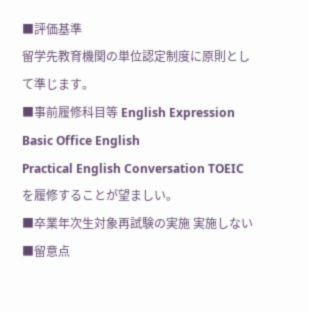■評価基準
留学先教育機関の単位認定制度に原則として準じます。
■事前履修科目等 English Expression Basic Office English
Practical English Conversation TOEIC
を履修することが望ましい。
■卒業年次生対象再試験の実施 実施しない
■留意点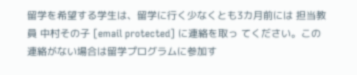留学を希望する学生は、留学に行く少なくとも3カ月前には 担当教員 中村その子 [email protected] に連絡を取っ てください。この連絡がない場合は留学プログラムに参加す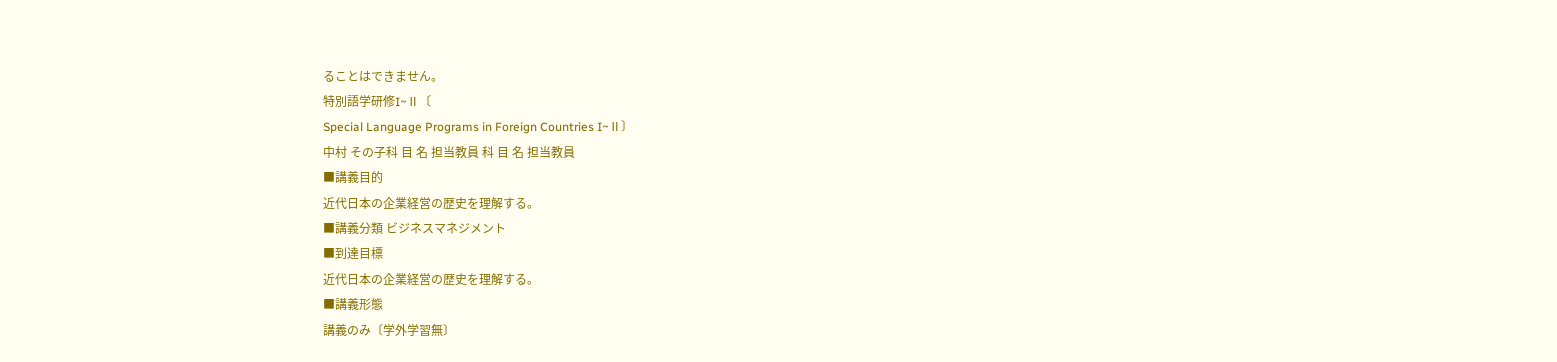ることはできません。
特別語学研修I~Ⅱ〔
Special Language Programs in Foreign Countries I~Ⅱ〕
中村 その子科 目 名 担当教員 科 目 名 担当教員
■講義目的
近代日本の企業経営の歴史を理解する。
■講義分類 ビジネスマネジメント
■到達目標
近代日本の企業経営の歴史を理解する。
■講義形態
講義のみ〔学外学習無〕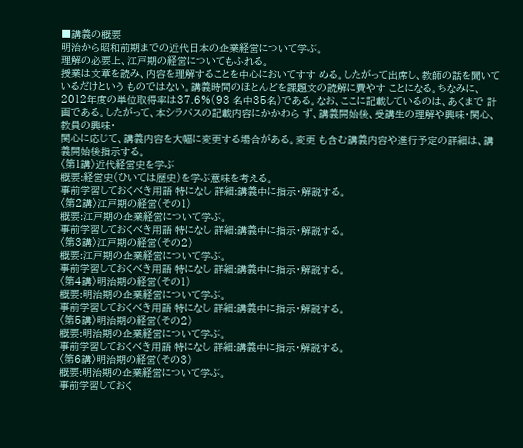■講義の概要
明治から昭和前期までの近代日本の企業経営について学ぶ。
理解の必要上、江戸期の経営についてもふれる。
授業は文章を読み、内容を理解することを中心においてすす める。したがって出席し、教師の話を聞いているだけという ものではない。講義時間のほとんどを課題文の読解に費やす ことになる。ちなみに、2012年度の単位取得率は37.6%(93 名中35名)である。なお、ここに記載しているのは、あくまで 計画である。したがって、本シラバスの記載内容にかかわら ず、講義開始後、受講生の理解や興味・関心、教員の興味・
関心に応じて、講義内容を大幅に変更する場合がある。変更 も含む講義内容や進行予定の詳細は、講義開始後指示する。
〈第1講〉近代経営史を学ぶ
概要:経営史(ひいては歴史)を学ぶ意味を考える。
事前学習しておくべき用語 特になし 詳細:講義中に指示・解説する。
〈第2講〉江戸期の経営(その1)
概要:江戸期の企業経営について学ぶ。
事前学習しておくべき用語 特になし 詳細:講義中に指示・解説する。
〈第3講〉江戸期の経営(その2)
概要:江戸期の企業経営について学ぶ。
事前学習しておくべき用語 特になし 詳細:講義中に指示・解説する。
〈第4講〉明治期の経営(その1)
概要:明治期の企業経営について学ぶ。
事前学習しておくべき用語 特になし 詳細:講義中に指示・解説する。
〈第5講〉明治期の経営(その2)
概要:明治期の企業経営について学ぶ。
事前学習しておくべき用語 特になし 詳細:講義中に指示・解説する。
〈第6講〉明治期の経営(その3)
概要:明治期の企業経営について学ぶ。
事前学習しておく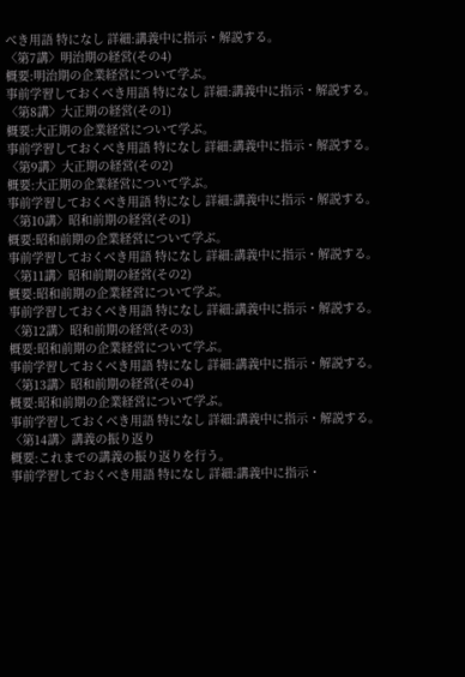べき用語 特になし 詳細:講義中に指示・解説する。
〈第7講〉明治期の経営(その4)
概要:明治期の企業経営について学ぶ。
事前学習しておくべき用語 特になし 詳細:講義中に指示・解説する。
〈第8講〉大正期の経営(その1)
概要:大正期の企業経営について学ぶ。
事前学習しておくべき用語 特になし 詳細:講義中に指示・解説する。
〈第9講〉大正期の経営(その2)
概要:大正期の企業経営について学ぶ。
事前学習しておくべき用語 特になし 詳細:講義中に指示・解説する。
〈第10講〉昭和前期の経営(その1)
概要:昭和前期の企業経営について学ぶ。
事前学習しておくべき用語 特になし 詳細:講義中に指示・解説する。
〈第11講〉昭和前期の経営(その2)
概要:昭和前期の企業経営について学ぶ。
事前学習しておくべき用語 特になし 詳細:講義中に指示・解説する。
〈第12講〉昭和前期の経営(その3)
概要:昭和前期の企業経営について学ぶ。
事前学習しておくべき用語 特になし 詳細:講義中に指示・解説する。
〈第13講〉昭和前期の経営(その4)
概要:昭和前期の企業経営について学ぶ。
事前学習しておくべき用語 特になし 詳細:講義中に指示・解説する。
〈第14講〉講義の振り返り
概要:これまでの講義の振り返りを行う。
事前学習しておくべき用語 特になし 詳細:講義中に指示・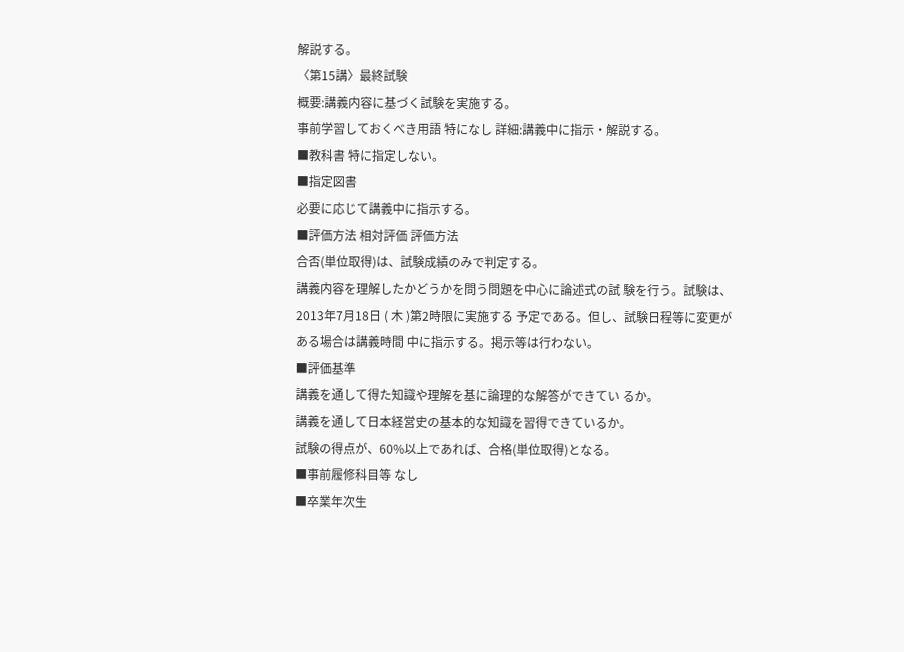解説する。
〈第15講〉最終試験
概要:講義内容に基づく試験を実施する。
事前学習しておくべき用語 特になし 詳細:講義中に指示・解説する。
■教科書 特に指定しない。
■指定図書
必要に応じて講義中に指示する。
■評価方法 相対評価 評価方法
合否(単位取得)は、試験成績のみで判定する。
講義内容を理解したかどうかを問う問題を中心に論述式の試 験を行う。試験は、2013年7月18日 ( 木 )第2時限に実施する 予定である。但し、試験日程等に変更がある場合は講義時間 中に指示する。掲示等は行わない。
■評価基準
講義を通して得た知識や理解を基に論理的な解答ができてい るか。
講義を通して日本経営史の基本的な知識を習得できているか。
試験の得点が、60%以上であれば、合格(単位取得)となる。
■事前履修科目等 なし
■卒業年次生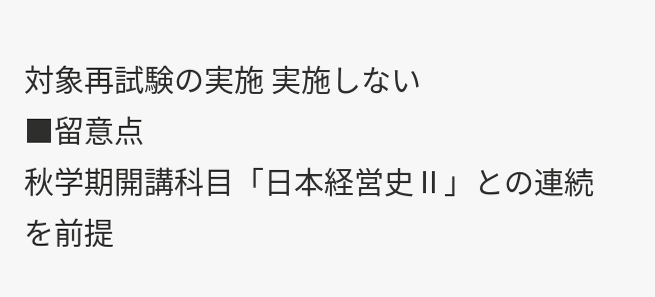対象再試験の実施 実施しない
■留意点
秋学期開講科目「日本経営史Ⅱ」との連続を前提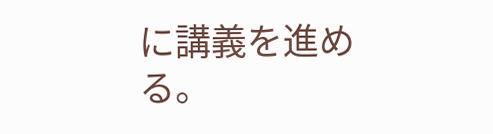に講義を進め る。